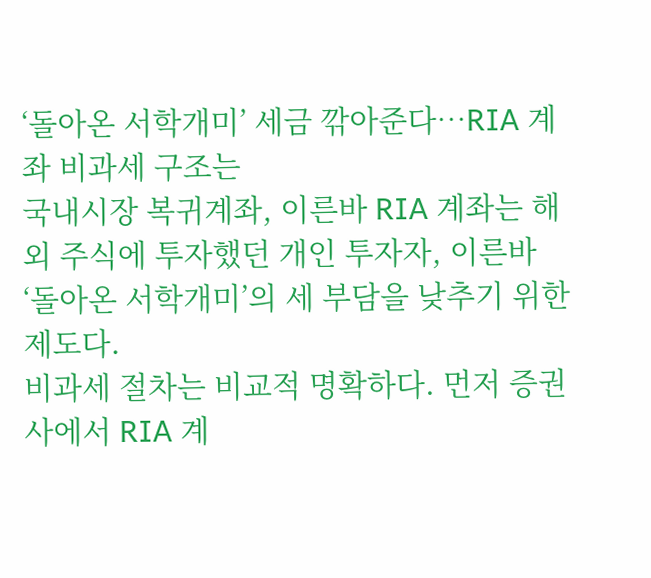‘돌아온 서학개미’ 세금 깎아준다…RIA 계좌 비과세 구조는
국내시장 복귀계좌, 이른바 RIA 계좌는 해외 주식에 투자했던 개인 투자자, 이른바 ‘돌아온 서학개미’의 세 부담을 낮추기 위한 제도다.
비과세 절차는 비교적 명확하다. 먼저 증권사에서 RIA 계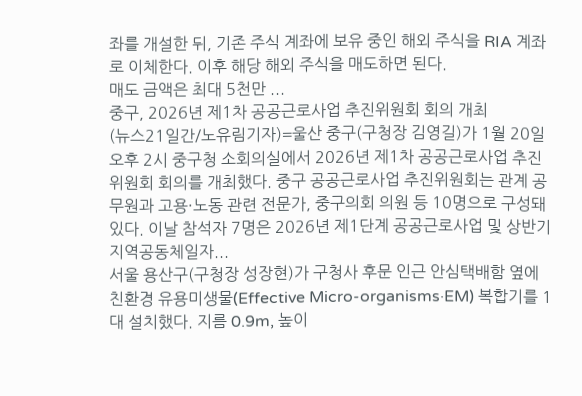좌를 개설한 뒤, 기존 주식 계좌에 보유 중인 해외 주식을 RIA 계좌로 이체한다. 이후 해당 해외 주식을 매도하면 된다.
매도 금액은 최대 5천만 ...
중구, 2026년 제1차 공공근로사업 추진위원회 회의 개최
(뉴스21일간/노유림기자)=울산 중구(구청장 김영길)가 1월 20일 오후 2시 중구청 소회의실에서 2026년 제1차 공공근로사업 추진위원회 회의를 개최했다. 중구 공공근로사업 추진위원회는 관계 공무원과 고용·노동 관련 전문가, 중구의회 의원 등 10명으로 구성돼 있다. 이날 참석자 7명은 2026년 제1단계 공공근로사업 및 상반기 지역공동체일자...
서울 용산구(구청장 성장현)가 구청사 후문 인근 안심택배함 옆에 친환경 유용미생물(Effective Micro-organisms·EM) 복합기를 1대 설치했다. 지름 0.9m, 높이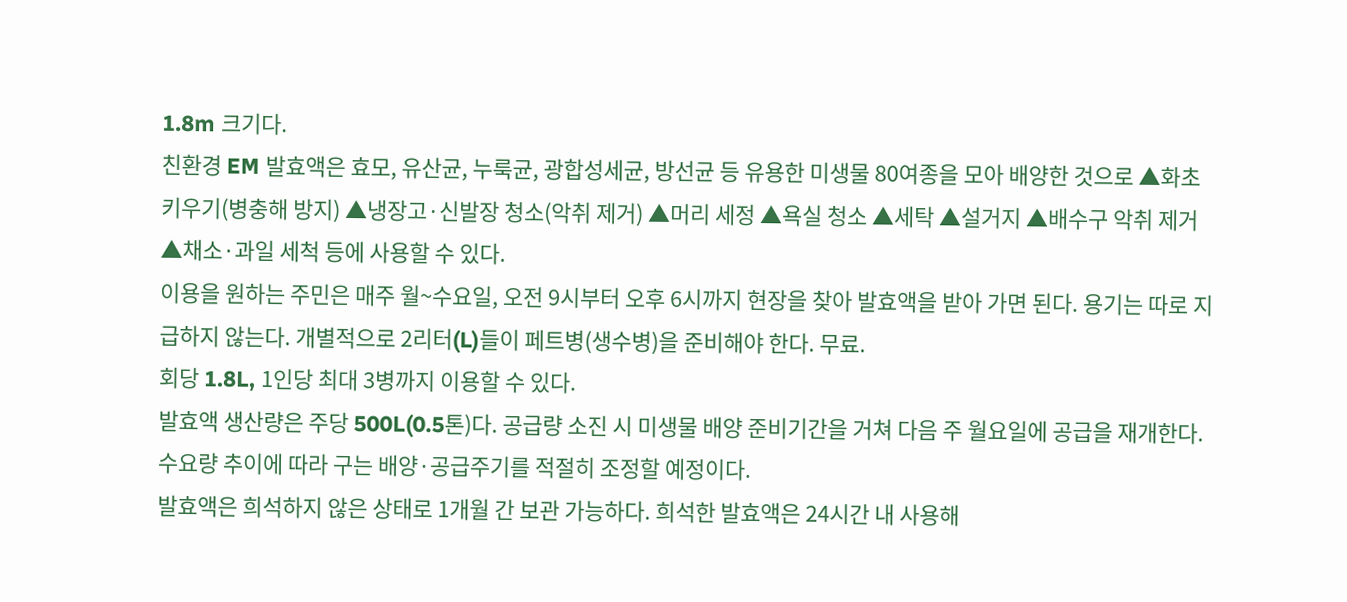1.8m 크기다.
친환경 EM 발효액은 효모, 유산균, 누룩균, 광합성세균, 방선균 등 유용한 미생물 80여종을 모아 배양한 것으로 ▲화초 키우기(병충해 방지) ▲냉장고·신발장 청소(악취 제거) ▲머리 세정 ▲욕실 청소 ▲세탁 ▲설거지 ▲배수구 악취 제거 ▲채소·과일 세척 등에 사용할 수 있다.
이용을 원하는 주민은 매주 월~수요일, 오전 9시부터 오후 6시까지 현장을 찾아 발효액을 받아 가면 된다. 용기는 따로 지급하지 않는다. 개별적으로 2리터(L)들이 페트병(생수병)을 준비해야 한다. 무료.
회당 1.8L, 1인당 최대 3병까지 이용할 수 있다.
발효액 생산량은 주당 500L(0.5톤)다. 공급량 소진 시 미생물 배양 준비기간을 거쳐 다음 주 월요일에 공급을 재개한다. 수요량 추이에 따라 구는 배양·공급주기를 적절히 조정할 예정이다.
발효액은 희석하지 않은 상태로 1개월 간 보관 가능하다. 희석한 발효액은 24시간 내 사용해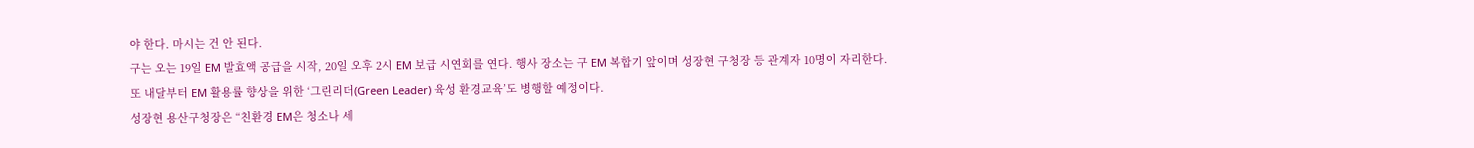야 한다. 마시는 건 안 된다.
구는 오는 19일 EM 발효액 공급을 시작, 20일 오후 2시 EM 보급 시연회를 연다. 행사 장소는 구 EM 복합기 앞이며 성장현 구청장 등 관계자 10명이 자리한다.
또 내달부터 EM 활용률 향상을 위한 ‘그린리더(Green Leader) 육성 환경교육’도 병행할 예정이다.
성장현 용산구청장은 “친환경 EM은 청소나 세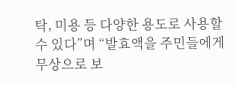탁, 미용 등 다양한 용도로 사용할 수 있다”며 “발효액을 주민들에게 무상으로 보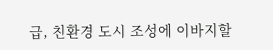급, 친환경 도시 조성에 이바지할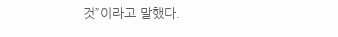것”이라고 말했다.